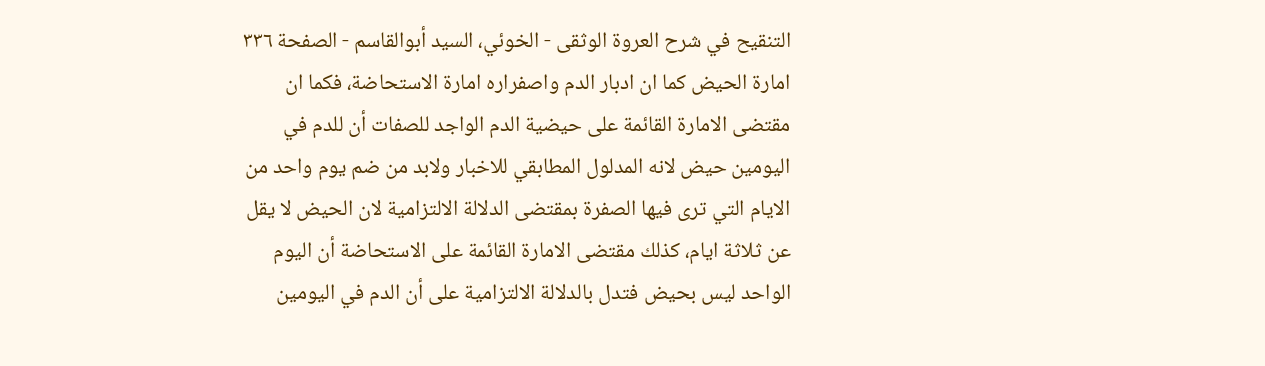التنقيح في شرح العروة الوثقى - الخوئي، السيد أبوالقاسم - الصفحة ٣٣٦
امارة الحيض كما ان ادبار الدم واصفراره امارة الاستحاضة، فكما ان مقتضى الامارة القائمة على حيضية الدم الواجد للصفات أن للدم في اليومين حيض لانه المدلول المطابقي للاخبار ولابد من ضم يوم واحد من الايام التي ترى فيها الصفرة بمقتضى الدلالة الالتزامية لان الحيض لا يقل عن ثلاثة ايام، كذلك مقتضى الامارة القائمة على الاستحاضة أن اليوم الواحد ليس بحيض فتدل بالدلالة الالتزامية على أن الدم في اليومين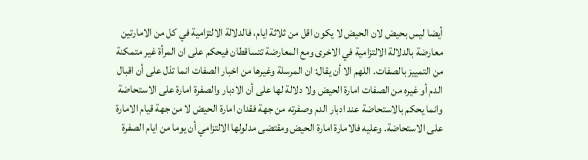أيضا ليس بحيض لان الحيض لا يكون اقل من ثلاثة ايام، فالدلالة الالتزامية في كل من الامارتين معارضة بالدلالة الالتزامية في الاخرى ومع المعارضة تتساقطان فيحكم على ان المرأة غير متمكنة من التمييز بالصفات. اللهم الا أن يقال: ان المرسلة وغيرها من اخبار الصفات انما تذل على أن اقبال الدم أو غيره من الصفات امارة الحيض ولا دلالة لها على أن الادبار والصفرة امارة على الاستحاضة وانما يحكم بالاستحاضة عند ادبار الدم وصفرته من جهة فقدان امارة الحيض لا من جهة قيام الامارة على الاستحاضة. وعليه فالامارة امارة الحيض ومقتضى مدلولها الالتزامي أن يوما من ايام الصفرة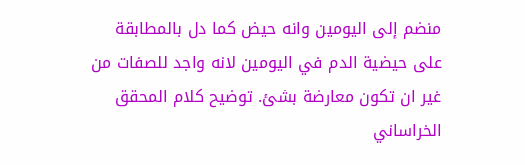منضم إلى اليومين وانه حيض كما دل بالمطابقة على حيضية الدم في اليومين لانه واجد للصفات من غير ان تكون معارضة بشئ. توضيح كلام المحقق الخراساني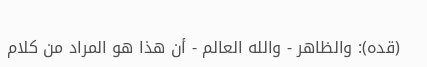(قده): والظاهر - والله العالم - أن هذا هو المراد من كلام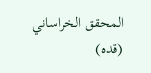المحقق الخراساني (قده)